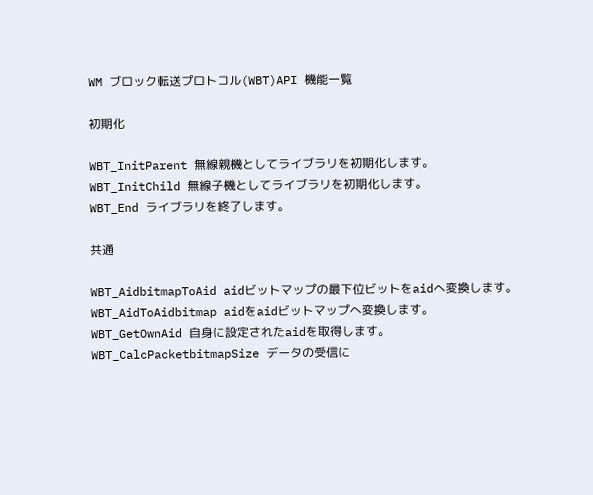WM ブロック転送プロトコル(WBT)API 機能一覧

初期化

WBT_InitParent 無線親機としてライブラリを初期化します。
WBT_InitChild 無線子機としてライブラリを初期化します。
WBT_End ライブラリを終了します。

共通

WBT_AidbitmapToAid aidビットマップの最下位ビットをaidへ変換します。
WBT_AidToAidbitmap aidをaidビットマップへ変換します。
WBT_GetOwnAid 自身に設定されたaidを取得します。
WBT_CalcPacketbitmapSize データの受信に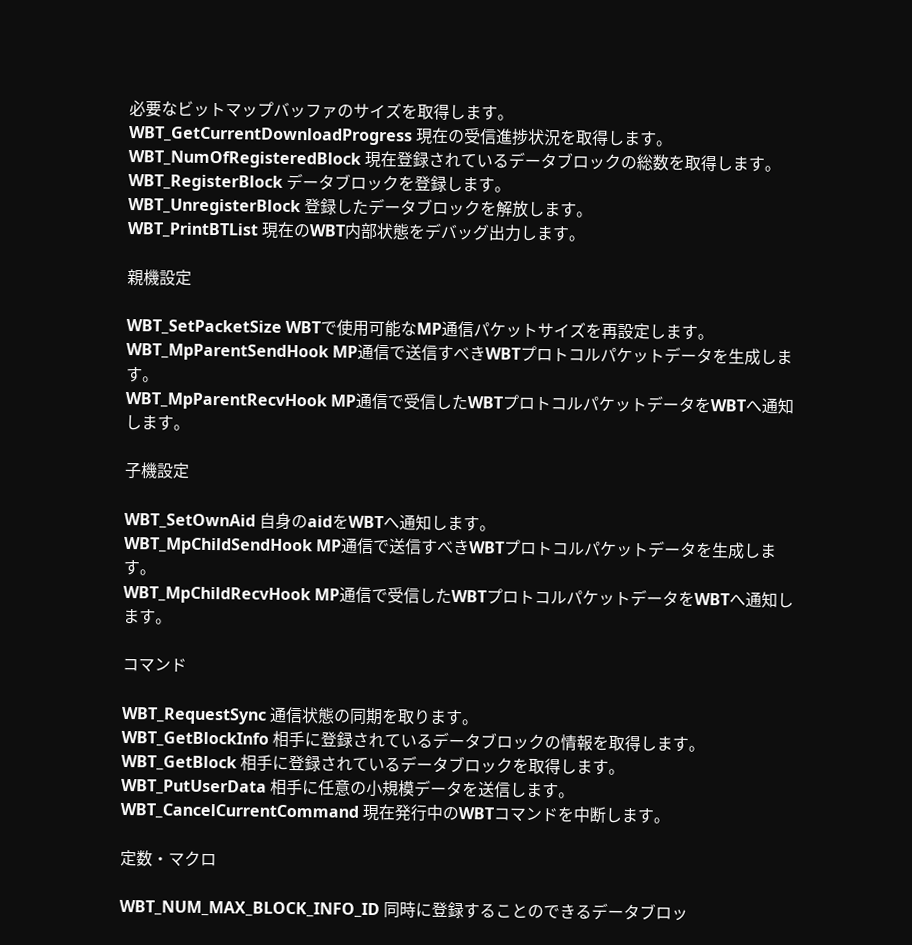必要なビットマップバッファのサイズを取得します。
WBT_GetCurrentDownloadProgress 現在の受信進捗状況を取得します。
WBT_NumOfRegisteredBlock 現在登録されているデータブロックの総数を取得します。
WBT_RegisterBlock データブロックを登録します。
WBT_UnregisterBlock 登録したデータブロックを解放します。
WBT_PrintBTList 現在のWBT内部状態をデバッグ出力します。

親機設定

WBT_SetPacketSize WBTで使用可能なMP通信パケットサイズを再設定します。
WBT_MpParentSendHook MP通信で送信すべきWBTプロトコルパケットデータを生成します。
WBT_MpParentRecvHook MP通信で受信したWBTプロトコルパケットデータをWBTへ通知します。

子機設定

WBT_SetOwnAid 自身のaidをWBTへ通知します。
WBT_MpChildSendHook MP通信で送信すべきWBTプロトコルパケットデータを生成します。
WBT_MpChildRecvHook MP通信で受信したWBTプロトコルパケットデータをWBTへ通知します。

コマンド

WBT_RequestSync 通信状態の同期を取ります。
WBT_GetBlockInfo 相手に登録されているデータブロックの情報を取得します。
WBT_GetBlock 相手に登録されているデータブロックを取得します。
WBT_PutUserData 相手に任意の小規模データを送信します。
WBT_CancelCurrentCommand 現在発行中のWBTコマンドを中断します。

定数・マクロ

WBT_NUM_MAX_BLOCK_INFO_ID 同時に登録することのできるデータブロッ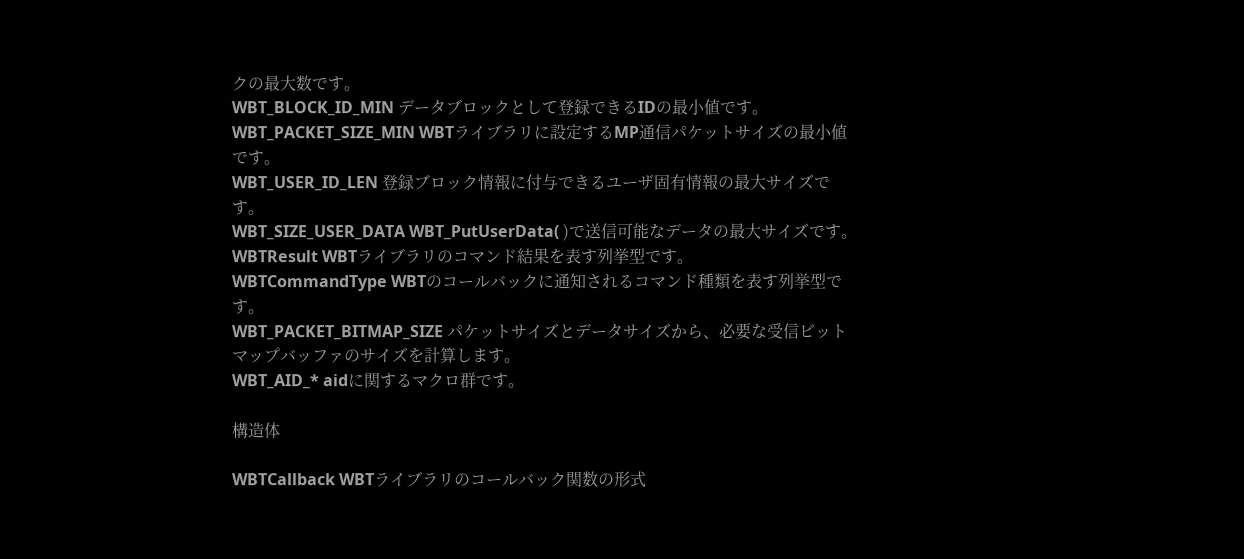クの最大数です。
WBT_BLOCK_ID_MIN データブロックとして登録できるIDの最小値です。
WBT_PACKET_SIZE_MIN WBTライブラリに設定するMP通信パケットサイズの最小値です。
WBT_USER_ID_LEN 登録ブロック情報に付与できるユーザ固有情報の最大サイズです。
WBT_SIZE_USER_DATA WBT_PutUserData( )で送信可能なデータの最大サイズです。
WBTResult WBTライブラリのコマンド結果を表す列挙型です。
WBTCommandType WBTのコールバックに通知されるコマンド種類を表す列挙型です。
WBT_PACKET_BITMAP_SIZE パケットサイズとデータサイズから、必要な受信ビットマップバッファのサイズを計算します。
WBT_AID_* aidに関するマクロ群です。

構造体

WBTCallback WBTライブラリのコールバック関数の形式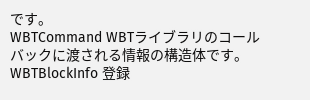です。
WBTCommand WBTライブラリのコールバックに渡される情報の構造体です。
WBTBlockInfo 登録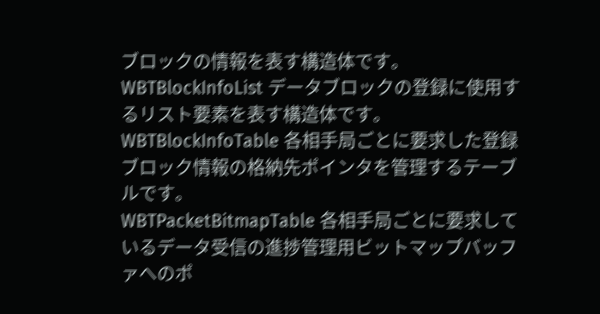ブロックの情報を表す構造体です。
WBTBlockInfoList データブロックの登録に使用するリスト要素を表す構造体です。
WBTBlockInfoTable 各相手局ごとに要求した登録ブロック情報の格納先ポインタを管理するテーブルです。
WBTPacketBitmapTable 各相手局ごとに要求しているデータ受信の進捗管理用ビットマップバッファへのポ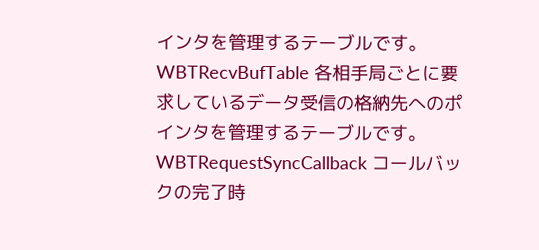インタを管理するテーブルです。
WBTRecvBufTable 各相手局ごとに要求しているデータ受信の格納先へのポインタを管理するテーブルです。
WBTRequestSyncCallback コールバックの完了時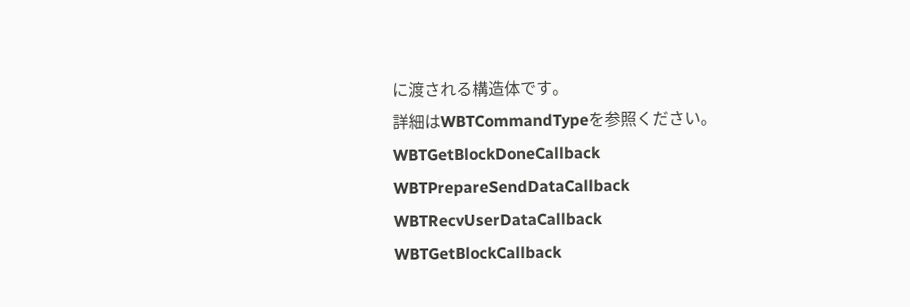に渡される構造体です。
詳細はWBTCommandTypeを参照ください。
WBTGetBlockDoneCallback
WBTPrepareSendDataCallback
WBTRecvUserDataCallback
WBTGetBlockCallback